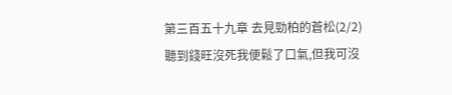第三百五十九章 去見勁柏的蒼松(2/2)
聽到錢旺沒死我便鬆了口氣,但我可沒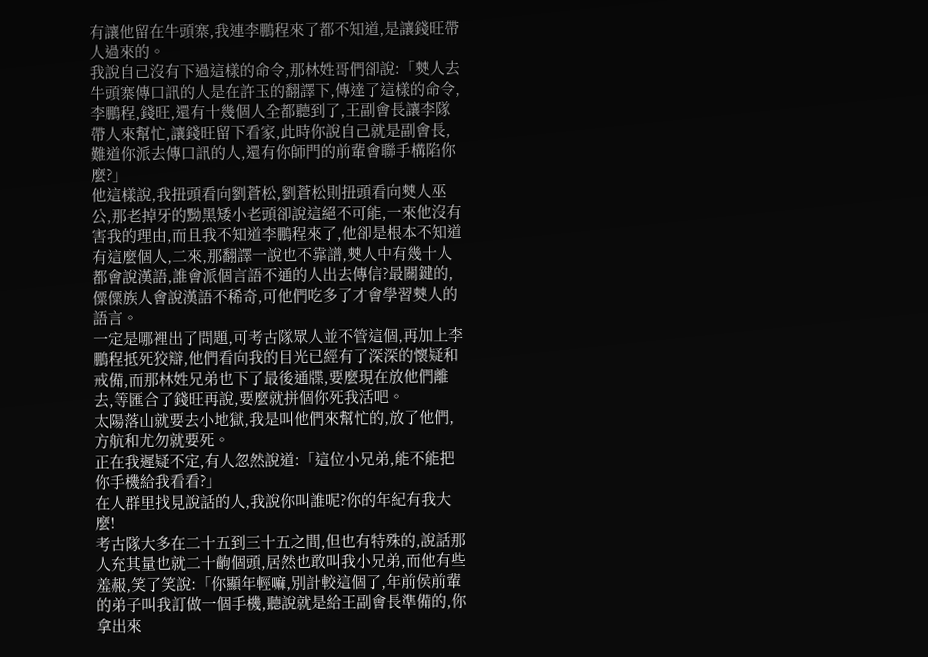有讓他留在牛頭寨,我連李鵬程來了都不知道,是讓錢旺帶人過來的。
我說自己沒有下過這樣的命令,那林姓哥們卻說:「僰人去牛頭寨傳口訊的人是在許玉的翻譯下,傳達了這樣的命令,李鵬程,錢旺,還有十幾個人全都聽到了,王副會長讓李隊帶人來幫忙,讓錢旺留下看家,此時你說自己就是副會長,難道你派去傳口訊的人,還有你師門的前輩會聯手構陷你麼?」
他這樣說,我扭頭看向劉蒼松,劉蒼松則扭頭看向僰人巫公,那老掉牙的黝黑矮小老頭卻說這絕不可能,一來他沒有害我的理由,而且我不知道李鵬程來了,他卻是根本不知道有這麼個人,二來,那翻譯一說也不靠譜,僰人中有幾十人都會說漢語,誰會派個言語不通的人出去傳信?最關鍵的,僳僳族人會說漢語不稀奇,可他們吃多了才會學習僰人的語言。
一定是哪裡出了問題,可考古隊眾人並不管這個,再加上李鵬程抵死狡辯,他們看向我的目光已經有了深深的懷疑和戒備,而那林姓兄弟也下了最後通牒,要麼現在放他們離去,等匯合了錢旺再說,要麼就拼個你死我活吧。
太陽落山就要去小地獄,我是叫他們來幫忙的,放了他們,方航和尤勿就要死。
正在我遲疑不定,有人忽然說道:「這位小兄弟,能不能把你手機給我看看?」
在人群里找見說話的人,我說你叫誰呢?你的年紀有我大麼!
考古隊大多在二十五到三十五之間,但也有特殊的,說話那人充其量也就二十齣個頭,居然也敢叫我小兄弟,而他有些羞赧,笑了笑說:「你顯年輕嘛,別計較這個了,年前侯前輩的弟子叫我訂做一個手機,聽說就是給王副會長準備的,你拿出來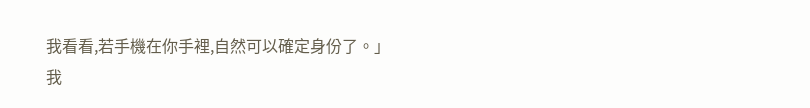我看看,若手機在你手裡,自然可以確定身份了。」
我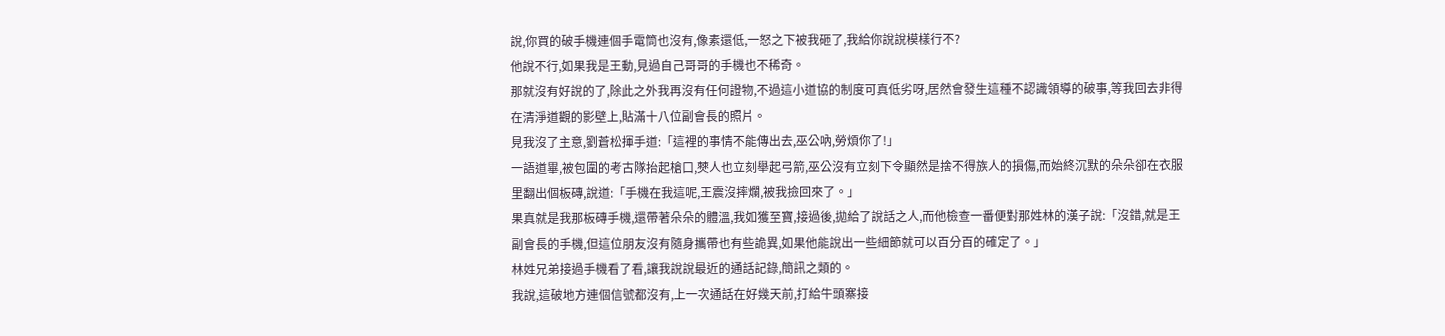說,你買的破手機連個手電筒也沒有,像素還低,一怒之下被我砸了,我給你說說模樣行不?
他說不行,如果我是王動,見過自己哥哥的手機也不稀奇。
那就沒有好說的了,除此之外我再沒有任何證物,不過這小道協的制度可真低劣呀,居然會發生這種不認識領導的破事,等我回去非得在清淨道觀的影壁上,貼滿十八位副會長的照片。
見我沒了主意,劉蒼松揮手道:「這裡的事情不能傳出去,巫公吶,勞煩你了!」
一語道畢,被包圍的考古隊抬起槍口,僰人也立刻舉起弓箭,巫公沒有立刻下令顯然是捨不得族人的損傷,而始終沉默的朵朵卻在衣服里翻出個板磚,說道:「手機在我這呢,王震沒摔爛,被我撿回來了。」
果真就是我那板磚手機,還帶著朵朵的體溫,我如獲至寶,接過後,拋給了說話之人,而他檢查一番便對那姓林的漢子說:「沒錯,就是王副會長的手機,但這位朋友沒有隨身攜帶也有些詭異,如果他能說出一些細節就可以百分百的確定了。」
林姓兄弟接過手機看了看,讓我說說最近的通話記錄,簡訊之類的。
我說,這破地方連個信號都沒有,上一次通話在好幾天前,打給牛頭寨接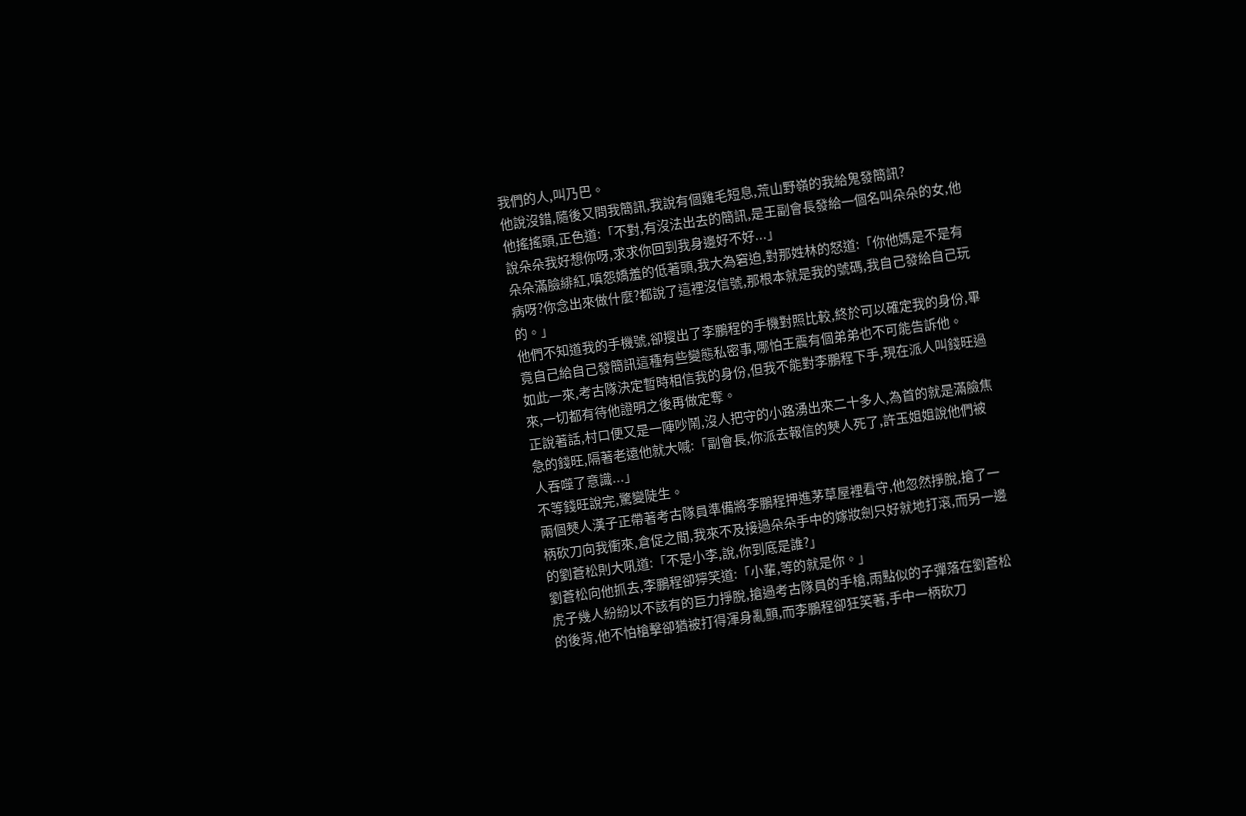我們的人,叫乃巴。
他說沒錯,隨後又問我簡訊,我說有個雞毛短息,荒山野嶺的我給鬼發簡訊?
他搖搖頭,正色道:「不對,有沒法出去的簡訊,是王副會長發給一個名叫朵朵的女,他說朵朵我好想你呀,求求你回到我身邊好不好...」
朵朵滿臉緋紅,嗔怨嬌羞的低著頭,我大為窘迫,對那姓林的怒道:「你他媽是不是有病呀?你念出來做什麼?都說了這裡沒信號,那根本就是我的號碼,我自己發給自己玩的。」
他們不知道我的手機號,卻搜出了李鵬程的手機對照比較,終於可以確定我的身份,畢竟自己給自己發簡訊這種有些變態私密事,哪怕王震有個弟弟也不可能告訴他。
如此一來,考古隊決定暫時相信我的身份,但我不能對李鵬程下手,現在派人叫錢旺過來,一切都有待他證明之後再做定奪。
正說著話,村口便又是一陣吵鬧,沒人把守的小路湧出來二十多人,為首的就是滿臉焦急的錢旺,隔著老遠他就大喊:「副會長,你派去報信的僰人死了,許玉姐姐說他們被人吞噬了意識...」
不等錢旺說完,驚變陡生。
兩個僰人漢子正帶著考古隊員準備將李鵬程押進茅草屋裡看守,他忽然掙脫,搶了一柄砍刀向我衝來,倉促之間,我來不及接過朵朵手中的嫁妝劍只好就地打滾,而另一邊的劉蒼松則大吼道:「不是小李,說,你到底是誰?」
劉蒼松向他抓去,李鵬程卻獰笑道:「小輩,等的就是你。」
虎子幾人紛紛以不該有的巨力掙脫,搶過考古隊員的手槍,雨點似的子彈落在劉蒼松的後背,他不怕槍擊卻猶被打得渾身亂顫,而李鵬程卻狂笑著,手中一柄砍刀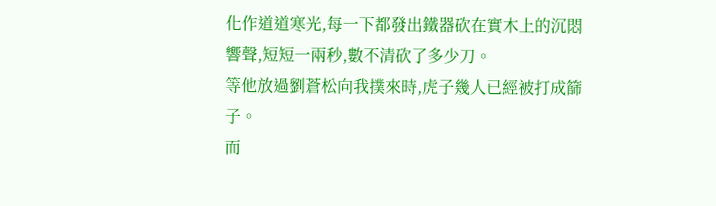化作道道寒光,每一下都發出鐵器砍在實木上的沉悶響聲,短短一兩秒,數不清砍了多少刀。
等他放過劉蒼松向我撲來時,虎子幾人已經被打成篩子。
而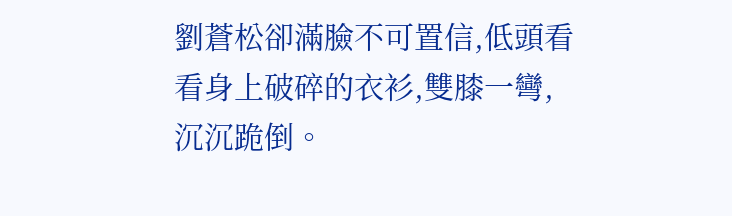劉蒼松卻滿臉不可置信,低頭看看身上破碎的衣衫,雙膝一彎,沉沉跪倒。